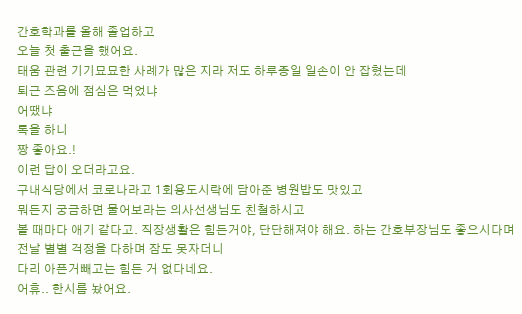간호학과를 올해 졸업하고
오늘 첫 출근을 했어요.
태움 관련 기기묘묘한 사례가 많은 지라 저도 하루종일 일손이 안 잡혔는데
퇴근 즈음에 점심은 먹었냐
어땠냐
톡을 하니
짱 좋아요.!
이런 답이 오더라고요.
구내식당에서 코로나라고 1회용도시락에 담아준 병원밥도 맛있고
뭐든지 궁금하면 물어보라는 의사선생님도 친철하시고
볼 때마다 애기 같다고. 직장생활은 힘든거야, 단단해져야 해요. 하는 간호부장님도 좋으시다며
전날 별별 걱정을 다하며 잠도 못자더니
다리 아픈거빼고는 힘든 거 없다네요.
어휴.. 한시름 놨어요.